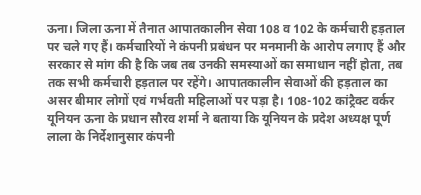ऊना। जिला ऊना में तैनात आपातकालीन सेवा 108 व 102 के कर्मचारी हड़ताल पर चले गए हैं। कर्मचारियों ने कंपनी प्रबंधन पर मनमानी के आरोप लगाए हैं और सरकार से मांग की है कि जब तब उनकी समस्याओं का समाधान नहीं होता, तब तक सभी कर्मचारी हड़ताल पर रहेंगे। आपातकालीन सेवाओं की हड़ताल का असर बीमार लोगों एवं गर्भवती महिलाओं पर पड़ा है। 108-102 कांट्रैक्ट वर्कर यूनियन ऊना के प्रधान सौरव शर्मा ने बताया कि यूनियन के प्रदेश अध्यक्ष पूर्ण लाला के निर्देशानुसार कंपनी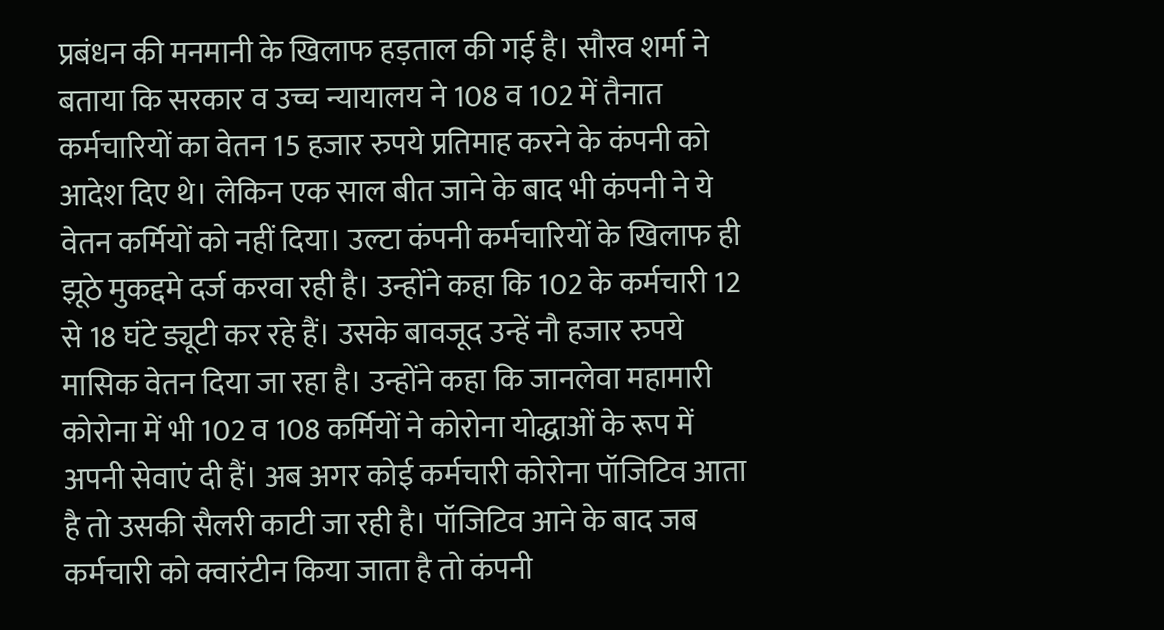प्रबंधन की मनमानी के खिलाफ हड़ताल की गई है। सौरव शर्मा ने बताया कि सरकार व उच्च न्यायालय ने 108 व 102 में तैनात कर्मचारियों का वेतन 15 हजार रुपये प्रतिमाह करने के कंपनी को आदेश दिए थे। लेकिन एक साल बीत जाने के बाद भी कंपनी ने ये वेतन कर्मियों को नहीं दिया। उल्टा कंपनी कर्मचारियों के खिलाफ ही झूठे मुकद्दमे दर्ज करवा रही है। उन्होंने कहा कि 102 के कर्मचारी 12 से 18 घंटे ड्यूटी कर रहे हैं। उसके बावजूद उन्हें नौ हजार रुपये मासिक वेतन दिया जा रहा है। उन्होंने कहा कि जानलेवा महामारी कोरोना में भी 102 व 108 कर्मियों ने कोरोना योद्धाओं के रूप में अपनी सेवाएं दी हैं। अब अगर कोई कर्मचारी कोरोना पॉजिटिव आता है तो उसकी सैलरी काटी जा रही है। पॉजिटिव आने के बाद जब कर्मचारी को क्वारंटीन किया जाता है तो कंपनी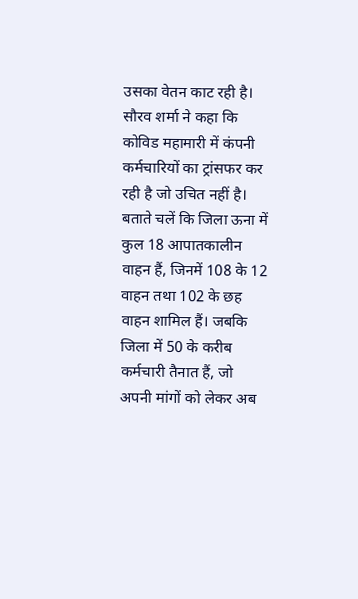उसका वेतन काट रही है। सौरव शर्मा ने कहा कि कोविड महामारी में कंपनी कर्मचारियों का ट्रांसफर कर रही है जो उचित नहीं है। बताते चलें कि जिला ऊना में कुल 18 आपातकालीन वाहन हैं, जिनमें 108 के 12 वाहन तथा 102 के छह वाहन शामिल हैं। जबकि जिला में 50 के करीब कर्मचारी तैनात हैं, जो अपनी मांगों को लेकर अब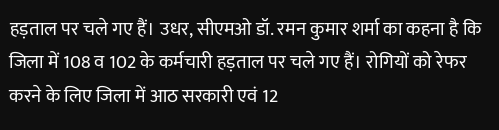हड़ताल पर चले गए हैं। उधर, सीएमओ डॉ. रमन कुमार शर्मा का कहना है कि जिला में 108 व 102 के कर्मचारी हड़ताल पर चले गए हैं। रोगियों को रेफर करने के लिए जिला में आठ सरकारी एवं 12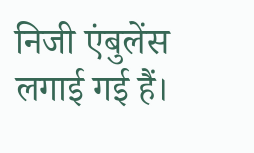निजी एंबुलेंस लगाई गई हैं।